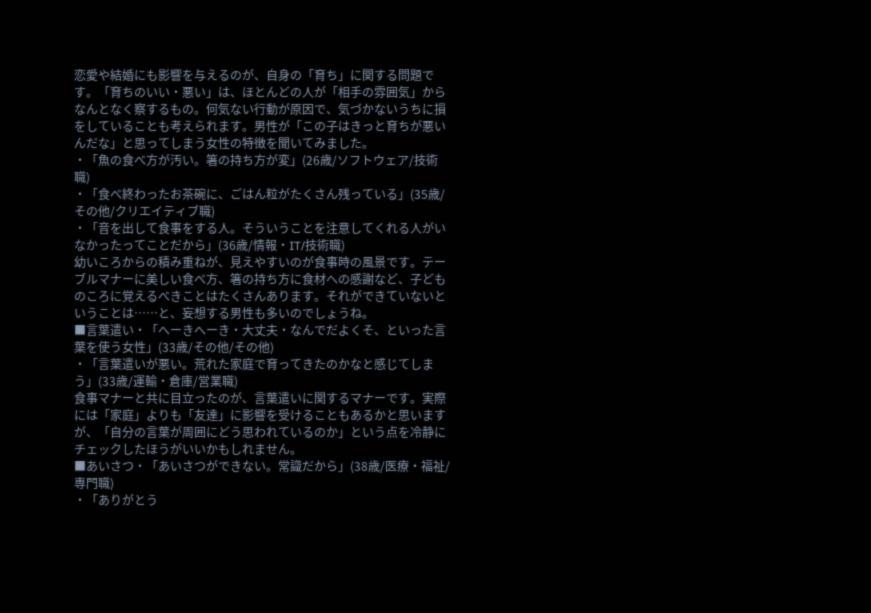恋愛や結婚にも影響を与えるのが、自身の「育ち」に関する問題です。「育ちのいい・悪い」は、ほとんどの人が「相手の雰囲気」からなんとなく察するもの。何気ない行動が原因で、気づかないうちに損をしていることも考えられます。男性が「この子はきっと育ちが悪いんだな」と思ってしまう女性の特徴を聞いてみました。
・「魚の食べ方が汚い。箸の持ち方が変」(26歳/ソフトウェア/技術職)
・「食べ終わったお茶碗に、ごはん粒がたくさん残っている」(35歳/その他/クリエイティブ職)
・「音を出して食事をする人。そういうことを注意してくれる人がいなかったってことだから」(36歳/情報・IT/技術職)
幼いころからの積み重ねが、見えやすいのが食事時の風景です。テーブルマナーに美しい食べ方、箸の持ち方に食材への感謝など、子どものころに覚えるべきことはたくさんあります。それができていないということは……と、妄想する男性も多いのでしょうね。
■言葉遣い・「へーきへーき・大丈夫・なんでだよくそ、といった言葉を使う女性」(33歳/その他/その他)
・「言葉遣いが悪い。荒れた家庭で育ってきたのかなと感じてしまう」(33歳/運輸・倉庫/営業職)
食事マナーと共に目立ったのが、言葉遣いに関するマナーです。実際には「家庭」よりも「友達」に影響を受けることもあるかと思いますが、「自分の言葉が周囲にどう思われているのか」という点を冷静にチェックしたほうがいいかもしれません。
■あいさつ・「あいさつができない。常識だから」(38歳/医療・福祉/専門職)
・「ありがとう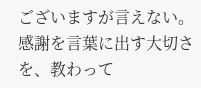ございますが言えない。感謝を言葉に出す大切さを、教わって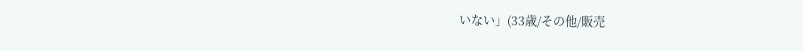いない」(33歳/その他/販売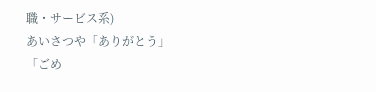職・サービス系)
あいさつや「ありがとう」「ごめ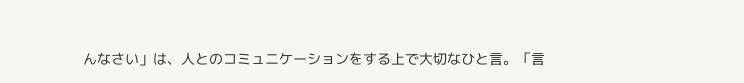んなさい」は、人とのコミュニケーションをする上で大切なひと言。「言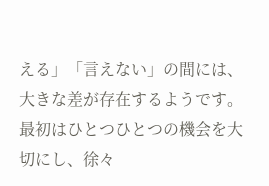える」「言えない」の間には、大きな差が存在するようです。最初はひとつひとつの機会を大切にし、徐々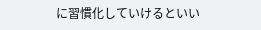に習慣化していけるといい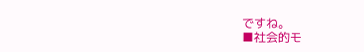ですね。
■社会的モ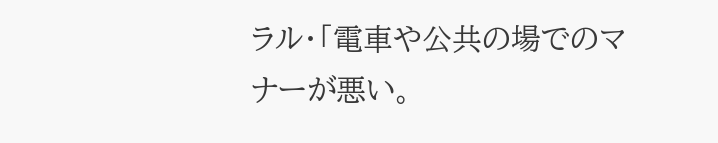ラル・「電車や公共の場でのマナーが悪い。